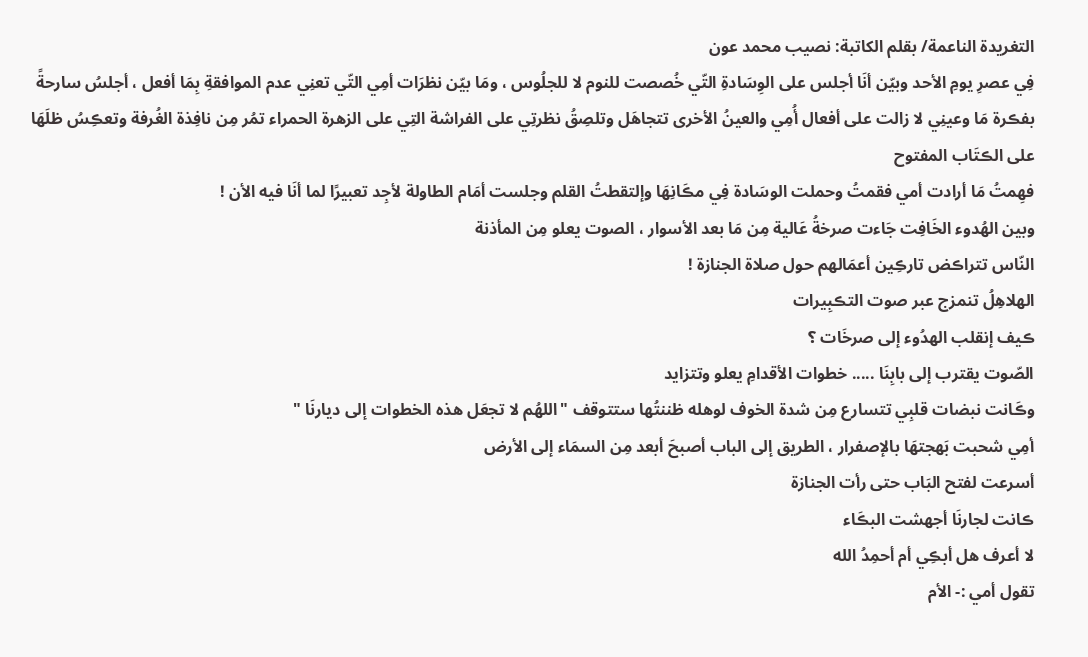التغريدة الناعمة/ بقلم الكاتبة: نصيب محمد عون
فِي عصرِ يومِ الأحد وبيّن أنَا أجلس على الوِسَادةِ التّي خُصصت للنوم لا للجلُوس ، ومَا بيّن نظرَات أمِي التّي تعنِي عدم الموافقةِ بِمَا أفعل ، أجلسُ سارحةً بفڪرة مَا وعينِي لا زالت على أفعال أُمِي والعينُ الأخرى تتجاهَل وتلصِقُ نظرتِي على الفراشة التِي على الزهرة الحمراء تمُر مِن نافِذة الغُرفة وتعڪِسُ ظلَهَا على الڪتَاب المفتوح
فهِمتُ مَا أرادت أمي فقمتُ وحملت الوسَادة فِي مڪَانِهَا وإلتقطتُ القلم وجلست أمَام الطاولة لأجِد تعبيرًا لما أنَا فيه الأن !
وبين الهُدوء الخَافِت جَاءت صرخةُ عَالية مِن مَا بعد الأسوار ، الصوت يعلو مِن المأذنة
النّاس تتراڪض تارڪِين أعمَالهم حول صلاة الجنازة !
الهلاهِلُ تنمزج عبر صوت التڪبِيرات
ڪيف إنقلب الهدُوء إلى صرخَات ؟
الصّوت يقترب إلى بابِنَا ..... خطوات الأقدامِ يعلو وتتزايد
وڪَانت نبضات قلبِي تتسارع مِن شدة الخوف لوهله ظننتُها ستتوقف "اللهُم لا تجعَل هذه الخطوات إلى ديارنَا "
أمِي شحبت بَهجتهَا بالإصفرار ، الطريق إلى الباب أصبحَ أبعد مِن السمَاء إلى الأرض
أسرعت لفتح البَاب حتى رأت الجنازة
ڪانت لجارنَا أجهشت البڪَاء
لا أعرف هل أبڪِي أم أحمِدُ الله
تقول أمي :- الأم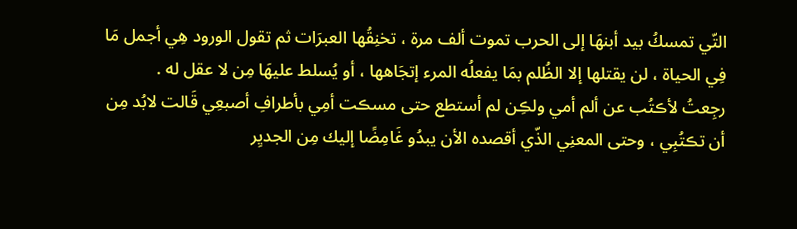التّي تمسكُ بيد أبنهَا إلى الحرب تموت ألف مرة ، تخنِقُها العبرَات ثم تقول الورود هِي أجمل مَا فِي الحياة ، لن يقتلها إلا الظُلم بمَا يفعلُه المرء إتجَاهها ، أو يُسلط عليهَا مِن لا عقل له .
رجِعتُ لأڪتُب عن ألم أمي ولڪِن لم أستطع حتى مسڪت أمِي بأطرافِ أصبعِي قَالت لابُد مِن أن تڪتُبِي ، وحتى المعنِي الذّي أقصده الأن يبدُو غَامِضًا إليك مِن الجديِر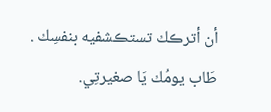أن أترڪك تستڪشفيه بنفسِك .
طَاب يومُك يَا صغيرتِي.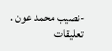-نصيب محمد عون .
تعليقات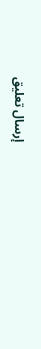إرسال تعليق